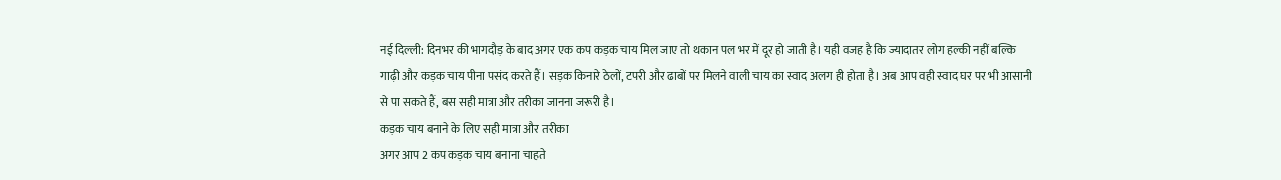नई दिल्ली: दिनभर की भागदौड़ के बाद अगर एक कप कड़क चाय मिल जाए तो थकान पल भर में दूर हो जाती है। यही वजह है कि ज्यादातर लोग हल्की नहीं बल्कि गाढ़ी और कड़क चाय पीना पसंद करते हैं। सड़क किनारे ठेलों, टपरी और ढाबों पर मिलने वाली चाय का स्वाद अलग ही होता है। अब आप वही स्वाद घर पर भी आसानी से पा सकते हैं, बस सही मात्रा और तरीका जानना जरूरी है।
कड़क चाय बनाने के लिए सही मात्रा और तरीका
अगर आप 2 कप कड़क चाय बनाना चाहते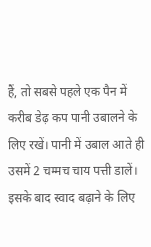हैं, तो सबसे पहले एक पैन में करीब डेढ़ कप पानी उबालने के लिए रखें। पानी में उबाल आते ही उसमें 2 चम्मच चाय पत्ती डालें। इसके बाद स्वाद बढ़ाने के लिए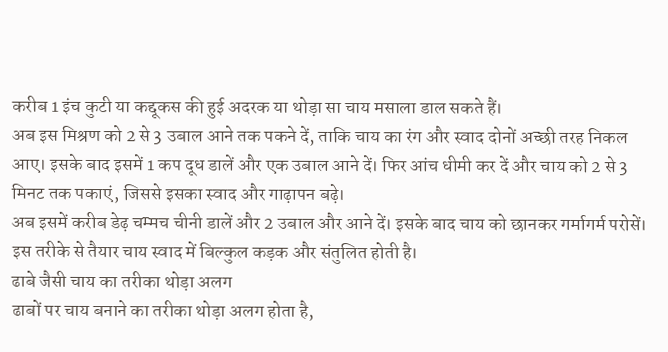करीब 1 इंच कुटी या कद्दूकस की हुई अदरक या थोड़ा सा चाय मसाला डाल सकते हैं।
अब इस मिश्रण को 2 से 3 उबाल आने तक पकने दें, ताकि चाय का रंग और स्वाद दोनों अच्छी तरह निकल आए। इसके बाद इसमें 1 कप दूध डालें और एक उबाल आने दें। फिर आंच धीमी कर दें और चाय को 2 से 3 मिनट तक पकाएं, जिससे इसका स्वाद और गाढ़ापन बढ़े।
अब इसमें करीब डेढ़ चम्मच चीनी डालें और 2 उबाल और आने दें। इसके बाद चाय को छानकर गर्मागर्म परोसें। इस तरीके से तैयार चाय स्वाद में बिल्कुल कड़क और संतुलित होती है।
ढाबे जैसी चाय का तरीका थोड़ा अलग
ढाबों पर चाय बनाने का तरीका थोड़ा अलग होता है,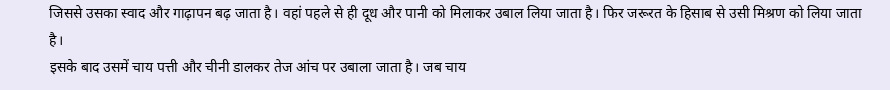जिससे उसका स्वाद और गाढ़ापन बढ़ जाता है। वहां पहले से ही दूध और पानी को मिलाकर उबाल लिया जाता है। फिर जरूरत के हिसाब से उसी मिश्रण को लिया जाता है।
इसके बाद उसमें चाय पत्ती और चीनी डालकर तेज आंच पर उबाला जाता है। जब चाय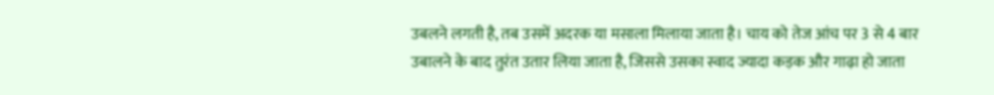उबलने लगती है, तब उसमें अदरक या मसाला मिलाया जाता है। चाय को तेज आंच पर 3 से 4 बार उबालने के बाद तुरंत उतार लिया जाता है, जिससे उसका स्वाद ज्यादा कड़क और गाढ़ा हो जाता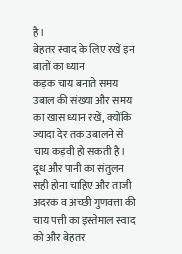है।
बेहतर स्वाद के लिए रखें इन बातों का ध्यान
कड़क चाय बनाते समय उबाल की संख्या और समय का खास ध्यान रखें, क्योंकि ज्यादा देर तक उबालने से चाय कड़वी हो सकती है। दूध और पानी का संतुलन सही होना चाहिए और ताजी अदरक व अच्छी गुणवत्ता की चाय पत्ती का इस्तेमाल स्वाद को और बेहतर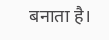बनाता है।